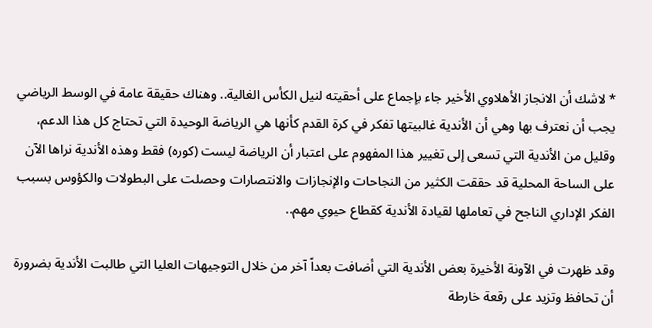* لاشك أن الانجاز الأهلاوي الأخير جاء بإجماع على أحقيته لنيل الكأس الغالية.. وهناك حقيقة عامة في الوسط الرياضي يجب أن نعترف بها وهي أن الأندية غالبيتها تفكر في كرة القدم كأنها هي الرياضة الوحيدة التي تحتاج كل هذا الدعم، وقليل من الأندية التي تسعى إلى تغيير هذا المفهوم على اعتبار أن الرياضة ليست (كوره) فقط وهذه الأندية نراها الآن على الساحة المحلية قد حققت الكثير من النجاحات والإنجازات والانتصارات وحصلت على البطولات والكؤوس بسبب الفكر الإداري الناجح في تعاملها لقيادة الأندية كقطاع حيوي مهم..

وقد ظهرت في الآونة الأخيرة بعض الأندية التي أضافت بعداً آخر من خلال التوجيهات العليا التي طالبت الأندية بضرورة أن تحافظ وتزيد على رقعة خارطة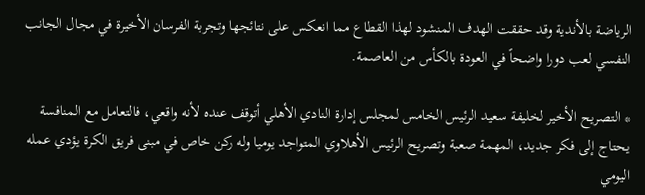الرياضة بالأندية وقد حققت الهدف المنشود لهذا القطاع مما انعكس على نتائجها وتجربة الفرسان الأخيرة في مجال الجانب النفسي لعب دورا واضحاً في العودة بالكأس من العاصمة.

* التصريح الأخير لخليفة سعيد الرئيس الخامس لمجلس إدارة النادي الأهلي أتوقف عنده لأنه واقعي، فالتعامل مع المنافسة يحتاج إلى فكر جديد، المهمة صعبة وتصريح الرئيس الأهلاوي المتواجد يوميا وله ركن خاص في مبنى فريق الكرة يؤدي عمله اليومي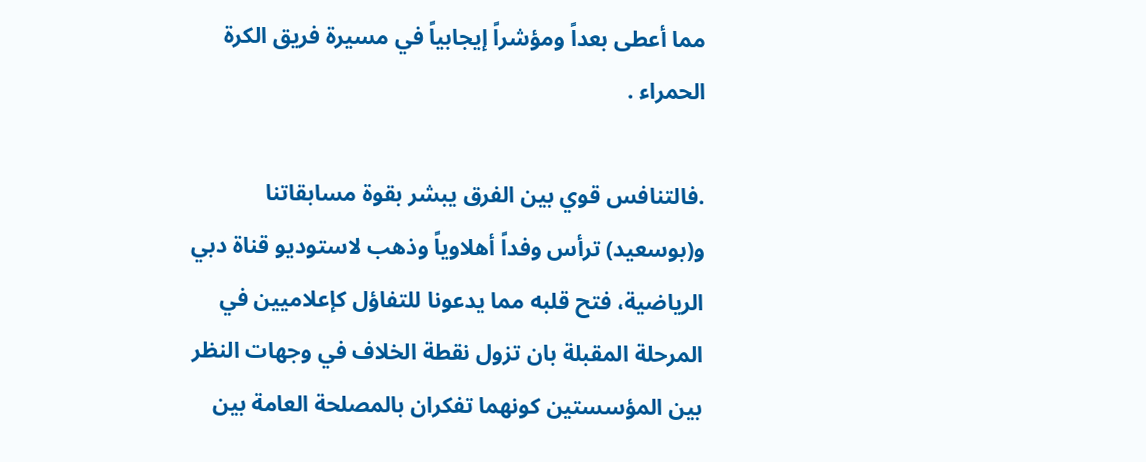مما أعطى بعداً ومؤشراً إيجابياً في مسيرة فريق الكرة الحمراء .

.فالتنافس قوي بين الفرق يبشر بقوة مسابقاتنا و(بوسعيد) ترأس وفداً أهلاوياً وذهب لاستوديو قناة دبي الرياضية، فتح قلبه مما يدعونا للتفاؤل كإعلاميين في المرحلة المقبلة بان تزول نقطة الخلاف في وجهات النظر بين المؤسستين كونهما تفكران بالمصلحة العامة بين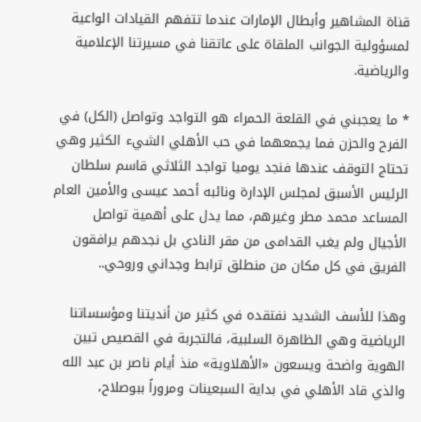قناة المشاهير وأبطال الإمارات عندما تتفهم القيادات الواعية لمسؤولية الجوانب الملقاة على عاتقنا في مسيرتنا الإعلامية والرياضية.

* ما يعجبني في القلعة الحمراء هو التواجد وتواصل (الكل) في الفرح والحزن فما يجمعهما في حب الأهلي الشيء الكثير وهي تحتاج التوقف عندها فنجد يوميا تواجد الثلاثي قاسم سلطان الرئيس الأسبق لمجلس الإدارة ونائبه أحمد عيسى والأمين العام المساعد محمد مطر وغيرهم، مما يدل على أهمية تواصل الأجيال ولم يغب القدامى من مقر النادي بل نجدهم يرافقون الفريق في كل مكان من منطلق ترابط وجداني وروحي..

وهذا للأسف الشديد نفتقده في كثير من أنديتنا ومؤسساتنا الرياضية وهي الظاهرة السلبية، فالتجربة في القصيص تبين الهوية واضحة ويسعون «الأهلاوية» منذ أيام ناصر بن عبد الله والذي قاد الأهلي في بداية السبعينات ومروراً ببوصلاح،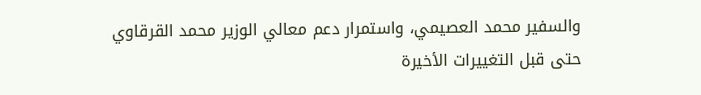والسفير محمد العصيمي، واستمرار دعم معالي الوزير محمد القرقاوي حتى قبل التغييرات الأخيرة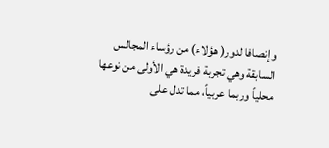وإنصافا لدور( هؤلاء) من رؤساء المجالس السابقة وهي تجربة فريدة هي الأولى من نوعها محلياً وربما عربياً، مما تدل على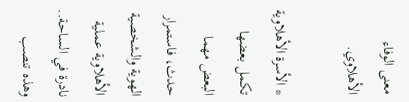معنى الوفاء الأهلاوي.

* الأسرة الأهلاوية تكمل بعضها البعض مهما حدث، فاستمرار الهوية والشخصية الأهلاوية عملية نادرة في الساحة.. وهذه تنصب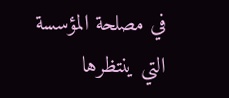في مصلحة المؤسسة التي ينتظرها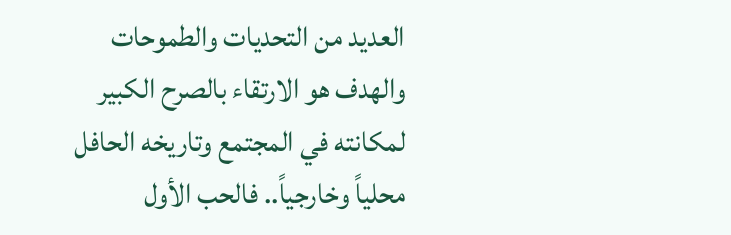العديد من التحديات والطموحات والهدف هو الارتقاء بالصرح الكبير لمكانته في المجتمع وتاريخه الحافل محلياً وخارجياً.. فالحب الأول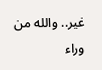غير.. والله من وراء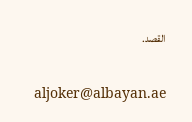القصد.

aljoker@albayan.ae